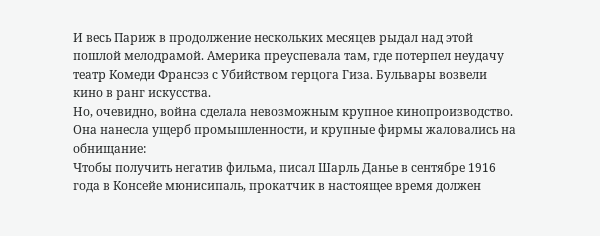И весь Париж в продолжение нескольких месяцев рыдал над этой пошлой мелодрамой. Америка преуспевала там, где потерпел неудачу театр Комеди Франсэз с Убийством герцога Гиза. Бульвары возвели кино в ранг искусства.
Но, очевидно, война сделала невозможным крупное кинопроизводство. Она нанесла ущерб промышленности, и крупные фирмы жаловались на обнищание:
Чтобы получить негатив фильма, писал Шарль Данье в сентябре 1916 года в Консейе мюнисипаль, прокатчик в настоящее время должен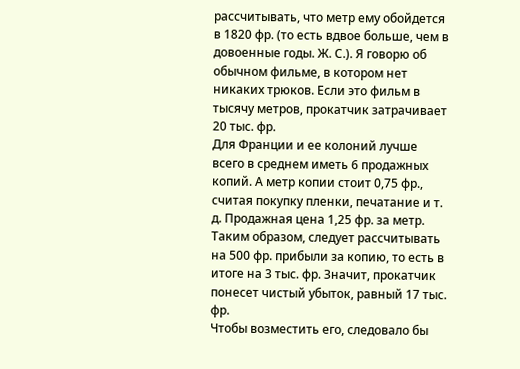рассчитывать, что метр ему обойдется в 1820 фр. (то есть вдвое больше, чем в довоенные годы. Ж. С.). Я говорю об обычном фильме, в котором нет никаких трюков. Если это фильм в тысячу метров, прокатчик затрачивает 20 тыс. фр.
Для Франции и ее колоний лучше всего в среднем иметь 6 продажных копий. А метр копии стоит 0,75 фр., считая покупку пленки, печатание и т. д. Продажная цена 1,25 фр. за метр. Таким образом, следует рассчитывать на 500 фр. прибыли за копию, то есть в итоге на 3 тыс. фр. Значит, прокатчик понесет чистый убыток, равный 17 тыс. фр.
Чтобы возместить его, следовало бы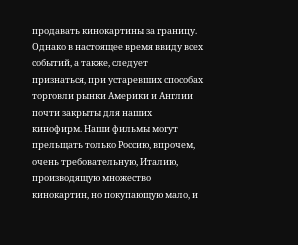продавать кинокартины за границу. Однако в настоящее время ввиду всех событий, а также, следует признаться, при устаревших способах торговли рынки Америки и Англии почти закрыты для наших кинофирм. Наши фильмы могут прельщать только Россию, впрочем, очень требовательную, Италию, производящую множество кинокартин, но покупающую мало, и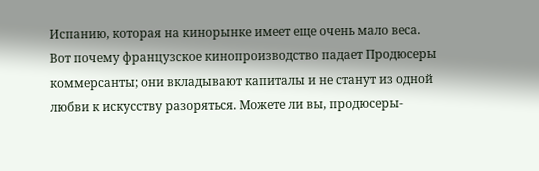Испанию, которая на кинорынке имеет еще очень мало веса.
Вот почему французское кинопроизводство падает Продюсеры коммерсанты; они вкладывают капиталы и не станут из одной любви к искусству разоряться. Можете ли вы, продюсеры-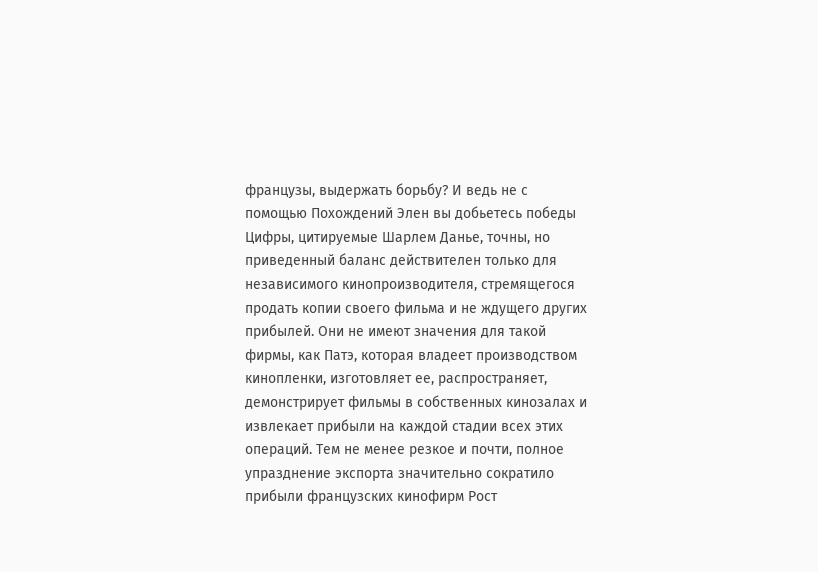французы, выдержать борьбу? И ведь не с помощью Похождений Элен вы добьетесь победы
Цифры, цитируемые Шарлем Данье, точны, но приведенный баланс действителен только для независимого кинопроизводителя, стремящегося продать копии своего фильма и не ждущего других прибылей. Они не имеют значения для такой фирмы, как Патэ, которая владеет производством кинопленки, изготовляет ее, распространяет, демонстрирует фильмы в собственных кинозалах и извлекает прибыли на каждой стадии всех этих операций. Тем не менее резкое и почти, полное упразднение экспорта значительно сократило прибыли французских кинофирм Рост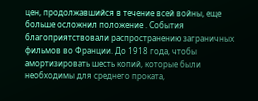цен, продолжавшийся в течение всей войны, еще больше осложнил положение . События благоприятствовали распространению заграничных фильмов во Франции. До 1918 года, чтобы амортизировать шесть копий, которые были необходимы для среднего проката,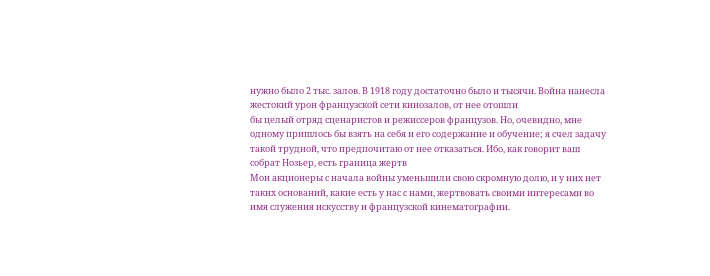нужно было 2 тыс. залов. В 1918 году достаточно было и тысячи. Война нанесла жестокий урон французской сети кинозалов, от нее отошли
бы целый отряд сценаристов и режиссеров французов. Но, очевидно, мне одному пришлось бы взять на себя и его содержание и обучение; я счел задачу такой трудной, что предпочитаю от нее отказаться. Ибо, как говорит ваш собрат Нозьер, есть граница жертв
Мои акционеры с начала войны уменьшили свою скромную долю, и у них нет таких оснований, какие есть у нас с нами, жертвовать своими интересами во имя служения искусству и французской кинематографии.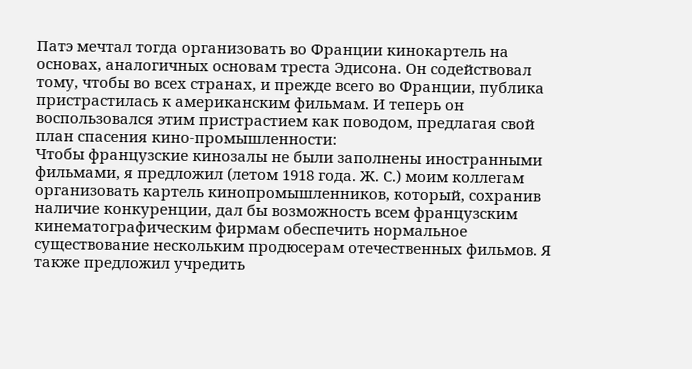Патэ мечтал тогда организовать во Франции кинокартель на основах, аналогичных основам треста Эдисона. Он содействовал тому, чтобы во всех странах, и прежде всего во Франции, публика пристрастилась к американским фильмам. И теперь он воспользовался этим пристрастием как поводом, предлагая свой план спасения кино-промышленности:
Чтобы французские кинозалы не были заполнены иностранными фильмами, я предложил (летом 1918 года. Ж. С.) моим коллегам организовать картель кинопромышленников, который, сохранив наличие конкуренции, дал бы возможность всем французским кинематографическим фирмам обеспечить нормальное существование нескольким продюсерам отечественных фильмов. Я также предложил учредить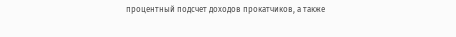процентный подсчет доходов прокатчиков, а также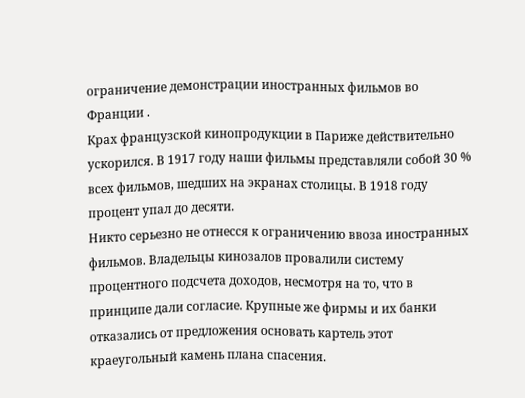ограничение демонстрации иностранных фильмов во Франции .
Крах французской кинопродукции в Париже действительно ускорился. В 1917 году наши фильмы представляли собой 30 % всех фильмов, шедших на экранах столицы. В 1918 году процент упал до десяти.
Никто серьезно не отнесся к ограничению ввоза иностранных фильмов. Владельцы кинозалов провалили систему процентного подсчета доходов, несмотря на то, что в принципе дали согласие. Крупные же фирмы и их банки отказались от предложения основать картель этот краеугольный камень плана спасения.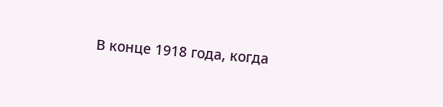В конце 1918 года, когда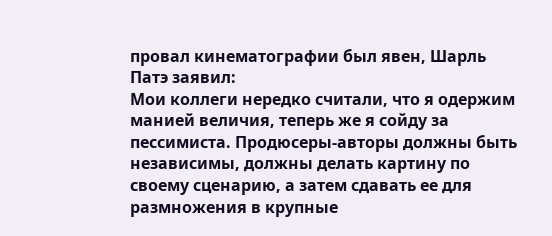провал кинематографии был явен, Шарль Патэ заявил:
Мои коллеги нередко считали, что я одержим манией величия, теперь же я сойду за пессимиста. Продюсеры-авторы должны быть независимы, должны делать картину по своему сценарию, а затем сдавать ее для размножения в крупные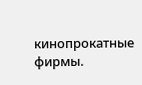кинопрокатные фирмы.